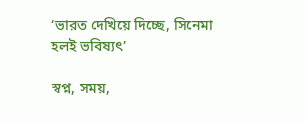‘ভারত দেখিয়ে দিচ্ছে, সিনেমা হলই ভবিষ্যৎ’

স্বপ্ন, সময়,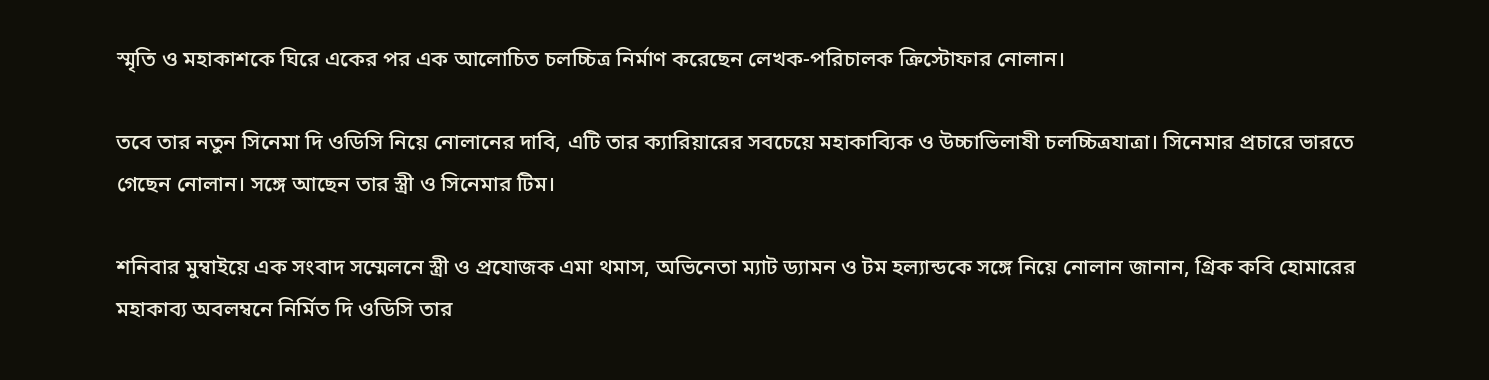স্মৃতি ও মহাকাশকে ঘিরে একের পর এক আলোচিত চলচ্চিত্র নির্মাণ করেছেন লেখক-পরিচালক ক্রিস্টোফার নোলান।

তবে তার নতুন সিনেমা দি ওডিসি নিয়ে নোলানের দাবি, এটি তার ক্যারিয়ারের সবচেয়ে মহাকাব্যিক ও উচ্চাভিলাষী চলচ্চিত্রযাত্রা। সিনেমার প্রচারে ভারতে গেছেন নোলান। সঙ্গে আছেন তার স্ত্রী ও সিনেমার টিম।

শনিবার মুম্বাইয়ে এক সংবাদ সম্মেলনে স্ত্রী ও প্রযোজক এমা থমাস, অভিনেতা ম্যাট ড্যামন ও টম হল্যান্ডকে সঙ্গে নিয়ে নোলান জানান, গ্রিক কবি হোমারের মহাকাব্য অবলম্বনে নির্মিত দি ওডিসি তার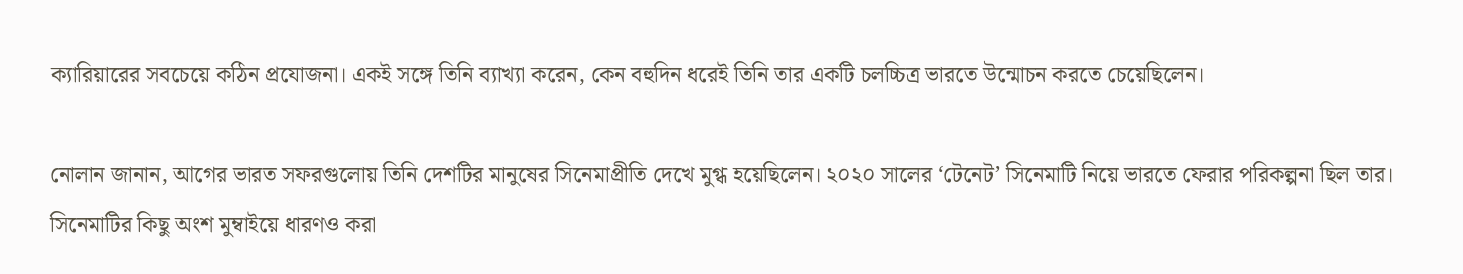ক্যারিয়ারের সবচেয়ে কঠিন প্রযোজনা। একই সঙ্গে তিনি ব্যাখ্যা করেন, কেন বহুদিন ধরেই তিনি তার একটি চলচ্চিত্র ভারতে উন্মোচন করতে চেয়েছিলেন।

নোলান জানান, আগের ভারত সফরগুলোয় তিনি দেশটির মানুষের সিনেমাপ্রীতি দেখে মুগ্ধ হয়েছিলেন। ২০২০ সালের ‘টেনেট’ সিনেমাটি নিয়ে ভারতে ফেরার পরিকল্পনা ছিল তার। সিনেমাটির কিছু অংশ মুম্বাইয়ে ধারণও করা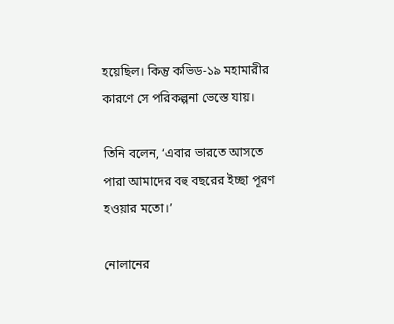হয়েছিল। কিন্তু কভিড-১৯ মহামারীর কারণে সে পরিকল্পনা ভেস্তে যায়।

তিনি বলেন, ‘এবার ভারতে আসতে পারা আমাদের বহু বছরের ইচ্ছা পূরণ হওয়ার মতো।’

নোলানের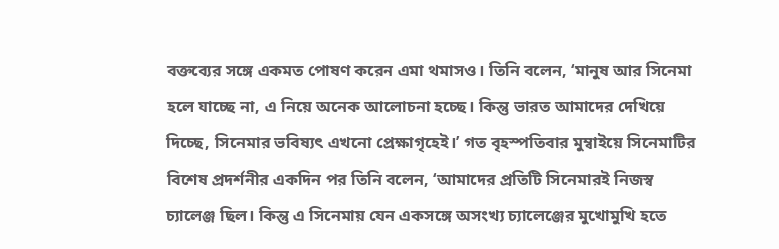বক্তব্যের সঙ্গে একমত পোষণ করেন এমা থমাসও। তিনি বলেন, ‘মানুষ আর সিনেমা হলে যাচ্ছে না, এ নিয়ে অনেক আলোচনা হচ্ছে। কিন্তু ভারত আমাদের দেখিয়ে দিচ্ছে, সিনেমার ভবিষ্যৎ এখনো প্রেক্ষাগৃহেই।’ গত বৃহস্পতিবার মুম্বাইয়ে সিনেমাটির বিশেষ প্রদর্শনীর একদিন পর তিনি বলেন, ‘আমাদের প্রতিটি সিনেমারই নিজস্ব চ্যালেঞ্জ ছিল। কিন্তু এ সিনেমায় যেন একসঙ্গে অসংখ্য চ্যালেঞ্জের মুখোমুখি হতে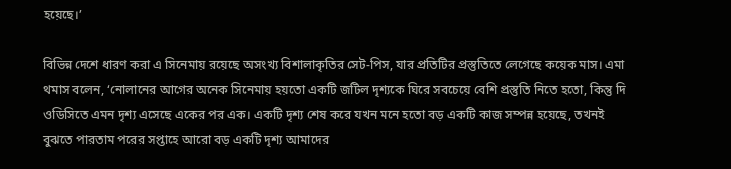হয়েছে।’

বিভিন্ন দেশে ধারণ করা এ সিনেমায় রয়েছে অসংখ্য বিশালাকৃতির সেট-পিস, যার প্রতিটির প্রস্তুতিতে লেগেছে কয়েক মাস। এমা থমাস বলেন, ‘নোলানের আগের অনেক সিনেমায় হয়তো একটি জটিল দৃশ্যকে ঘিরে সবচেয়ে বেশি প্রস্তুতি নিতে হতো, কিন্তু দি ওডিসিতে এমন দৃশ্য এসেছে একের পর এক। একটি দৃশ্য শেষ করে যখন মনে হতো বড় একটি কাজ সম্পন্ন হয়েছে, তখনই বুঝতে পারতাম পরের সপ্তাহে আরো বড় একটি দৃশ্য আমাদের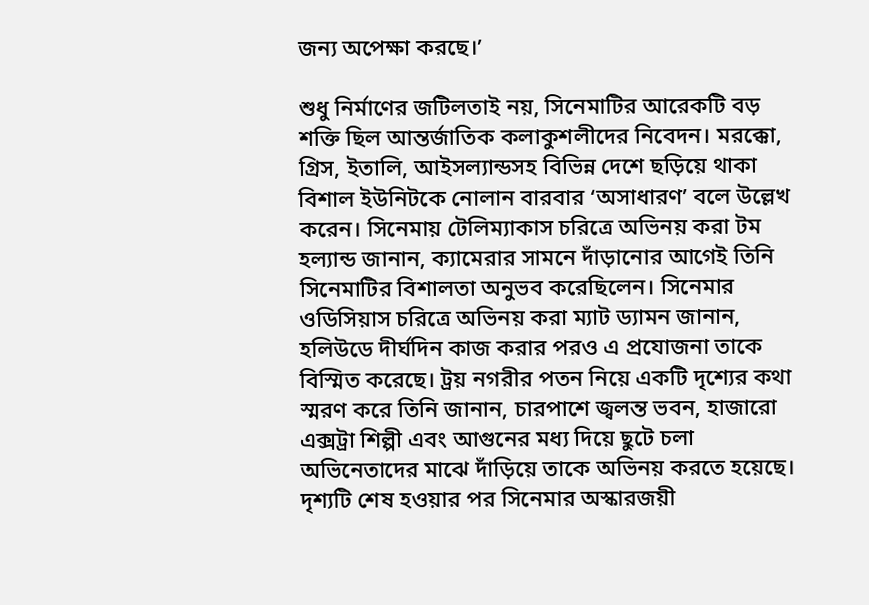জন্য অপেক্ষা করছে।’

শুধু নির্মাণের জটিলতাই নয়, সিনেমাটির আরেকটি বড় শক্তি ছিল আন্তর্জাতিক কলাকুশলীদের নিবেদন। মরক্কো, গ্রিস, ইতালি, আইসল্যান্ডসহ বিভিন্ন দেশে ছড়িয়ে থাকা বিশাল ইউনিটকে নোলান বারবার ‘অসাধারণ’ বলে উল্লেখ করেন। সিনেমায় টেলিম্যাকাস চরিত্রে অভিনয় করা টম হল্যান্ড জানান, ক্যামেরার সামনে দাঁড়ানোর আগেই তিনি সিনেমাটির বিশালতা অনুভব করেছিলেন। সিনেমার ওডিসিয়াস চরিত্রে অভিনয় করা ম্যাট ড্যামন জানান, হলিউডে দীর্ঘদিন কাজ করার পরও এ প্রযোজনা তাকে বিস্মিত করেছে। ট্রয় নগরীর পতন নিয়ে একটি দৃশ্যের কথা স্মরণ করে তিনি জানান, চারপাশে জ্বলন্ত ভবন, হাজারো এক্সট্রা শিল্পী এবং আগুনের মধ্য দিয়ে ছুটে চলা অভিনেতাদের মাঝে দাঁড়িয়ে তাকে অভিনয় করতে হয়েছে। দৃশ্যটি শেষ হওয়ার পর সিনেমার অস্কারজয়ী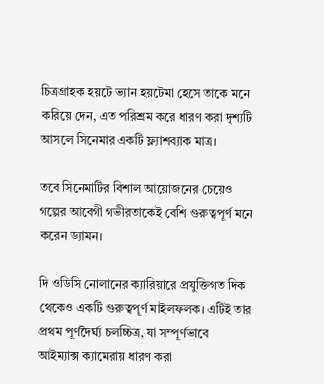চিত্রগ্রাহক হয়টে ভ্যান হয়টেমা হেসে তাকে মনে করিয়ে দেন, এত পরিশ্রম করে ধারণ করা দৃশ্যটি আসলে সিনেমার একটি ফ্ল্যাশব্যাক মাত্র।

তবে সিনেমাটির বিশাল আয়োজনের চেয়েও গল্পের আবেগী গভীরতাকেই বেশি গুরুত্বপূর্ণ মনে করেন ড্যামন।

দি ওডিসি নোলানের ক্যারিয়ারে প্রযুক্তিগত দিক থেকেও একটি গুরুত্বপূর্ণ মাইলফলক। এটিই তার প্রথম পূর্ণদৈর্ঘ্য চলচ্চিত্র, যা সম্পূর্ণভাবে আইম্যাক্স ক্যামেরায় ধারণ করা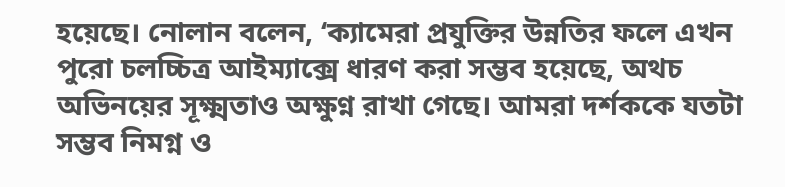হয়েছে। নোলান বলেন, ‘ক্যামেরা প্রযুক্তির উন্নতির ফলে এখন পুরো চলচ্চিত্র আইম্যাক্সে ধারণ করা সম্ভব হয়েছে, অথচ অভিনয়ের সূক্ষ্মতাও অক্ষুণ্ন রাখা গেছে। আমরা দর্শককে যতটা সম্ভব নিমগ্ন ও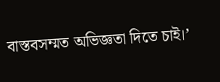বাস্তবসম্মত অভিজ্ঞতা দিতে চাই।’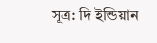সূত্র: দি ইন্ডিয়ান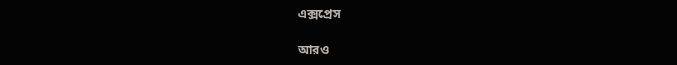এক্সপ্রেস

আরও